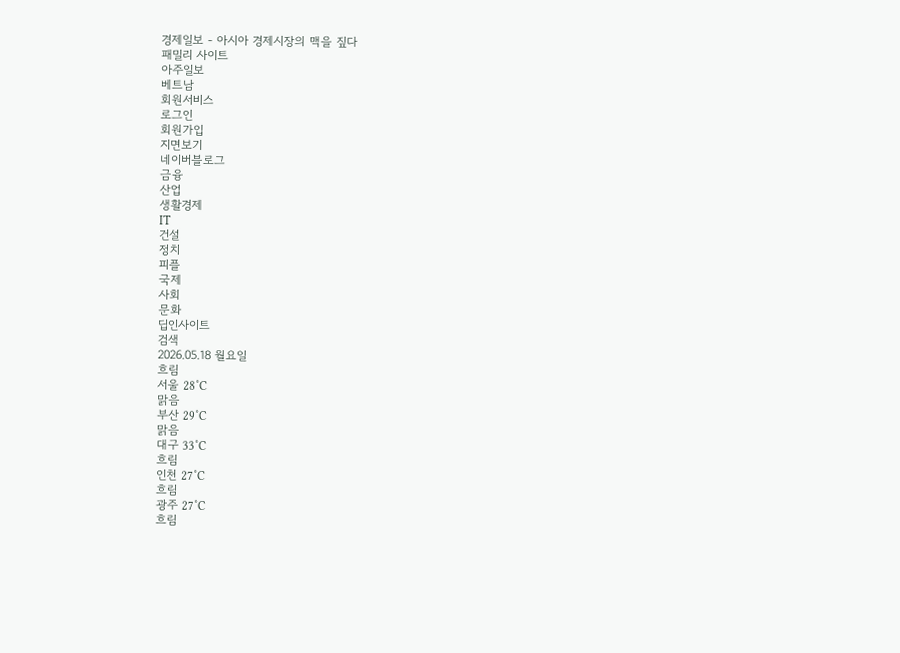경제일보 - 아시아 경제시장의 맥을 짚다
패밀리 사이트
아주일보
베트남
회원서비스
로그인
회원가입
지면보기
네이버블로그
금융
산업
생활경제
IT
건설
정치
피플
국제
사회
문화
딥인사이트
검색
2026.05.18 월요일
흐림
서울 28˚C
맑음
부산 29˚C
맑음
대구 33˚C
흐림
인천 27˚C
흐림
광주 27˚C
흐림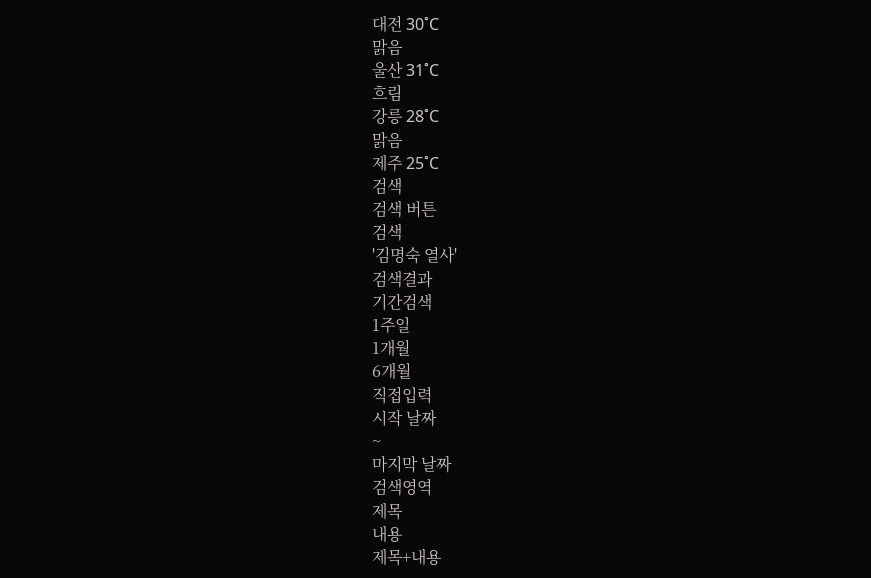대전 30˚C
맑음
울산 31˚C
흐림
강릉 28˚C
맑음
제주 25˚C
검색
검색 버튼
검색
'김명숙 열사'
검색결과
기간검색
1주일
1개월
6개월
직접입력
시작 날짜
~
마지막 날짜
검색영역
제목
내용
제목+내용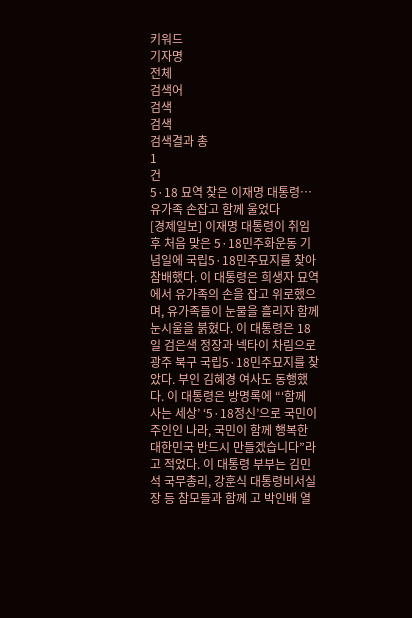키워드
기자명
전체
검색어
검색
검색
검색결과 총
1
건
5·18 묘역 찾은 이재명 대통령…유가족 손잡고 함께 울었다
[경제일보] 이재명 대통령이 취임 후 처음 맞은 5·18민주화운동 기념일에 국립5·18민주묘지를 찾아 참배했다. 이 대통령은 희생자 묘역에서 유가족의 손을 잡고 위로했으며, 유가족들이 눈물을 흘리자 함께 눈시울을 붉혔다. 이 대통령은 18일 검은색 정장과 넥타이 차림으로 광주 북구 국립5·18민주묘지를 찾았다. 부인 김혜경 여사도 동행했다. 이 대통령은 방명록에 “‘함께 사는 세상’ ‘5·18정신’으로 국민이 주인인 나라, 국민이 함께 행복한 대한민국 반드시 만들겠습니다”라고 적었다. 이 대통령 부부는 김민석 국무총리, 강훈식 대통령비서실장 등 참모들과 함께 고 박인배 열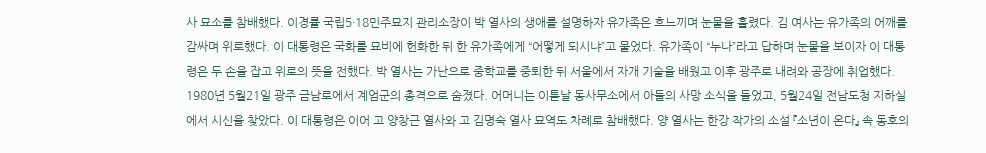사 묘소를 참배했다. 이경률 국립5·18민주묘지 관리소장이 박 열사의 생애를 설명하자 유가족은 흐느끼며 눈물을 흘렸다. 김 여사는 유가족의 어깨를 감싸며 위로했다. 이 대통령은 국화를 묘비에 헌화한 뒤 한 유가족에게 “어떻게 되시냐”고 물었다. 유가족이 “누나”라고 답하며 눈물을 보이자 이 대통령은 두 손을 잡고 위로의 뜻을 전했다. 박 열사는 가난으로 중학교를 중퇴한 뒤 서울에서 자개 기술을 배웠고 이후 광주로 내려와 공장에 취업했다. 1980년 5월21일 광주 금남로에서 계엄군의 총격으로 숨졌다. 어머니는 이튿날 동사무소에서 아들의 사망 소식을 들었고, 5월24일 전남도청 지하실에서 시신을 찾았다. 이 대통령은 이어 고 양창근 열사와 고 김명숙 열사 묘역도 차례로 참배했다. 양 열사는 한강 작가의 소설 『소년이 온다』 속 동호의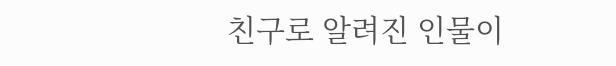친구로 알려진 인물이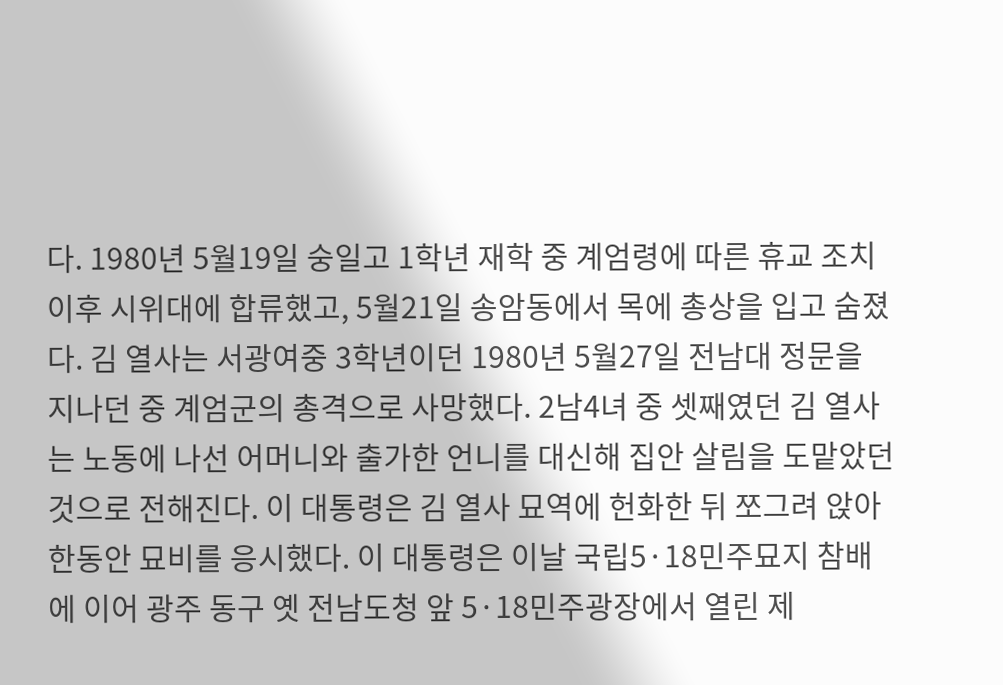다. 1980년 5월19일 숭일고 1학년 재학 중 계엄령에 따른 휴교 조치 이후 시위대에 합류했고, 5월21일 송암동에서 목에 총상을 입고 숨졌다. 김 열사는 서광여중 3학년이던 1980년 5월27일 전남대 정문을 지나던 중 계엄군의 총격으로 사망했다. 2남4녀 중 셋째였던 김 열사는 노동에 나선 어머니와 출가한 언니를 대신해 집안 살림을 도맡았던 것으로 전해진다. 이 대통령은 김 열사 묘역에 헌화한 뒤 쪼그려 앉아 한동안 묘비를 응시했다. 이 대통령은 이날 국립5·18민주묘지 참배에 이어 광주 동구 옛 전남도청 앞 5·18민주광장에서 열린 제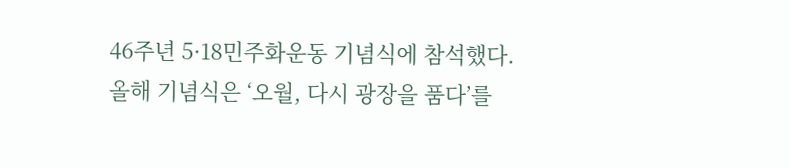46주년 5·18민주화운동 기념식에 참석했다. 올해 기념식은 ‘오월, 다시 광장을 품다’를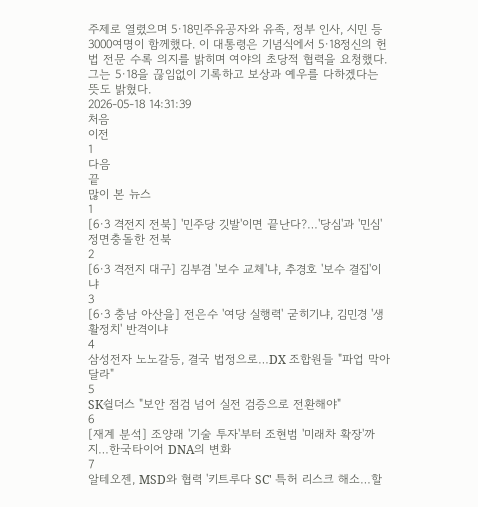주제로 열렸으며 5·18민주유공자와 유족, 정부 인사, 시민 등 3000여명이 함께했다. 이 대통령은 기념식에서 5·18정신의 헌법 전문 수록 의지를 밝히며 여야의 초당적 협력을 요청했다. 그는 5·18을 끊임없이 기록하고 보상과 예우를 다하겠다는 뜻도 밝혔다.
2026-05-18 14:31:39
처음
이전
1
다음
끝
많이 본 뉴스
1
[6·3 격전지 전북] '민주당 깃발'이면 끝난다?…'당심'과 '민심' 정면충돌한 전북
2
[6·3 격전지 대구] 김부겸 '보수 교체'냐, 추경호 '보수 결집'이냐
3
[6·3 충남 아산을] 전은수 '여당 실행력' 굳히기냐, 김민경 '생활정치' 반격이냐
4
삼성전자 노노갈등, 결국 법정으로…DX 조합원들 "파업 막아달라"
5
SK쉴더스 "보안 점검 넘어 실전 검증으로 전환해야"
6
[재계 분석] 조양래 '기술 투자'부터 조현범 '미래차 확장'까지…한국타이어 DNA의 변화
7
알테오젠, MSD와 협력 '키트루다 SC' 특허 리스크 해소…할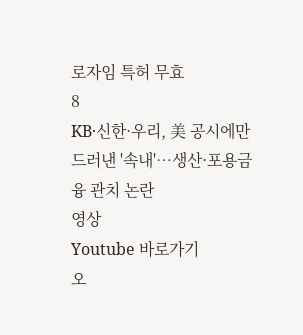로자임 특허 무효
8
KB·신한·우리, 美 공시에만 드러낸 '속내'…생산·포용금융 관치 논란
영상
Youtube 바로가기
오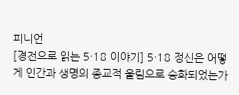피니언
[경전으로 읽는 5·18 이야기] 5·18 정신은 어떻게 인간과 생명의 종교적 울림으로 승화되었는가